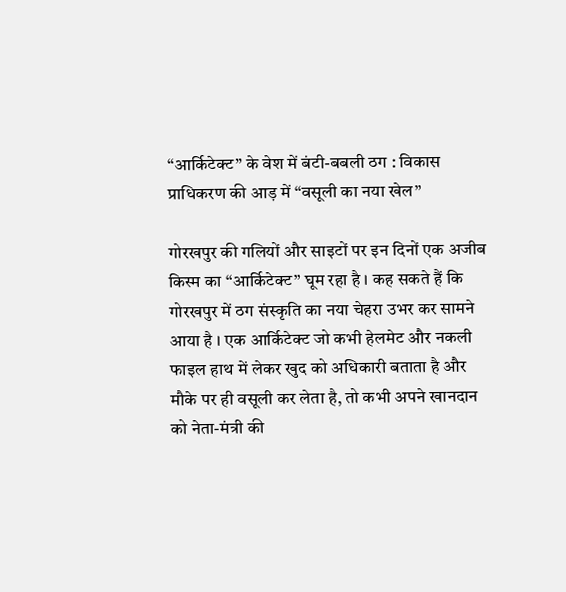“आर्किटेक्ट” के वेश में बंटी-बबली ठग : विकास प्राधिकरण की आड़ में “वसूली का नया खेल”

गोरखपुर की गलियों और साइटों पर इन दिनों एक अजीब किस्म का “आर्किटेक्ट” घूम रहा है । कह सकते हैं कि गोरखपुर में ठग संस्कृति का नया चेहरा उभर कर सामने आया है । एक आर्किटेक्ट जो कभी हेलमेट और नकली फाइल हाथ में लेकर खुद को अधिकारी बताता है और मौके पर ही वसूली कर लेता है, तो कभी अपने खानदान को नेता-मंत्री की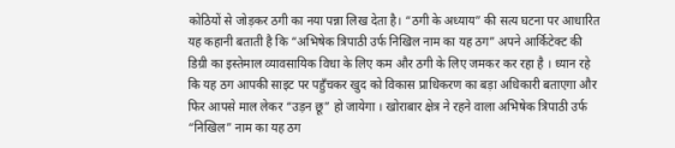कोठियों से जोड़कर ठगी का नया पन्ना लिख देता है। “ठगी के अध्याय” की सत्य घटना पर आधारित यह कहानी बताती है कि “अभिषेक त्रिपाठी उर्फ निखिल नाम का यह ठग” अपने आर्किटेक्ट की डिग्री का इस्तेमाल व्यावसायिक विधा के लिए कम और ठगी के लिए जमकर कर रहा है । ध्यान रहे कि यह ठग आपकी साइट पर पहुँचकर खुद को विकास प्राधिकरण का बड़ा अधिकारी बताएगा और फिर आपसे माल लेकर “उड़न छू” हो जायेगा । खोराबार क्षेत्र ने रहने वाला अभिषेक त्रिपाठी उर्फ “निखिल” नाम का यह ठग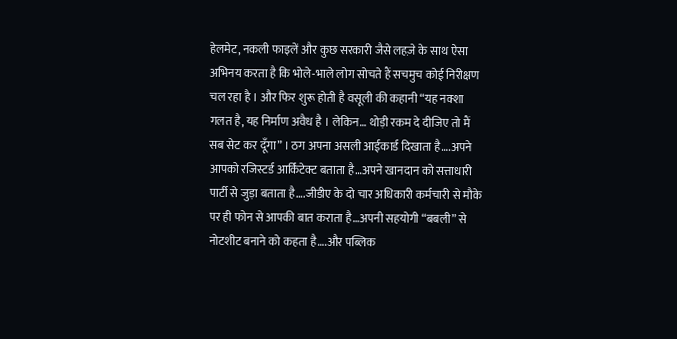हेलमेट, नकली फाइलें और कुछ सरकारी जैसे लहज़े के साथ ऐसा अभिनय करता है कि भोले-भाले लोग सोचते हैं सचमुच कोई निरीक्षण चल रहा है । और फिर शुरू होती है वसूली की कहानी “यह नक्शा गलत है, यह निर्माण अवैध है । लेकिन… थोड़ी रकम दे दीजिए तो मैं सब सेट कर दूँगा” । ठग अपना असली आईकार्ड दिखाता है….अपने आपको रजिस्टर्ड आर्किटेक्ट बताता है…अपने खानदान को सत्ताधारी पार्टी से जुड़ा बताता है….जीडीए के दो चार अधिकारी कर्मचारी से मौके पर ही फोन से आपकी बात कराता है…अपनी सहयोगी “बबली” से नोटशीट बनाने को कहता है….और पब्लिक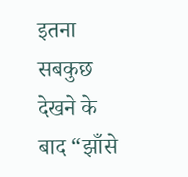इतना सबकुछ देखने के बाद “झाँसे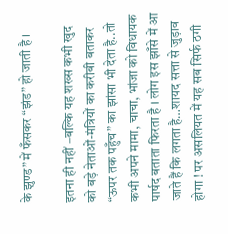के झुण्ड” में फँसकर “झंड” हो जाती है ।

इतना ही नहीं –बल्कि यह शख्स कभी खुद को बड़े नेताओं-मंत्रियों का करीबी बताकर “ऊपर तक पहुँच” का झांसा भी देता है..तो कभी अपने मामा, चाचा, भांजा को विधायक पार्षद बताता फिरता है । लोग इस झाँसे में आ जाते हैं कि लगता है…शायद सत्ता से जुड़ाव होगा ! पर असलियत में यह सब सिर्फ ठगी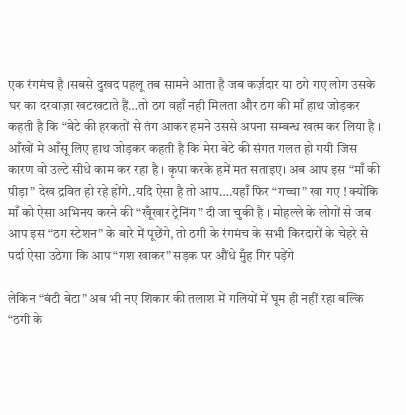एक रंगमंच है ।सबसे दुखद पहलू तब सामने आता है जब कर्ज़दार या ठगे गए लोग उसके घर का दरवाज़ा खटखटाते हैं…तो ठग वहाँ नही मिलता और ठग की माँ हाथ जोड़कर कहती है कि “बेटे की हरकतों से तंग आकर हमने उससे अपना सम्बन्ध खत्म कर लिया है । आँखों मे आँसू लिए हाथ जोड़कर कहती है कि मेरा बेटे की संगत गलत हो गयी जिस कारण वो उल्टे सीधे काम कर रहा है । कृपा करके हमें मत सताइए। अब आप इस “माँ की पीड़ा” देख द्रवित हो रहे होंगे..यदि ऐसा है तो आप….यहाँ फिर “गच्चा” खा गए ! क्योंकि माँ को ऐसा अभिनय करने की “खूँखार ट्रेनिंग” दी जा चुकी है । मोहल्ले के लोगों से जब आप इस “ठग स्टेशन” के बारे में पूछेंगे, तो ठगी के रंगमंच के सभी किरदारों के चेहरे से पर्दा ऐसा उठेगा कि आप “गश खाकर” सड़क पर औंधे मुँह गिर पड़ेंगे

लेकिन “बंटी बेटा” अब भी नए शिकार की तलाश में गलियों में घूम ही नहीं रहा बल्कि “ठगी के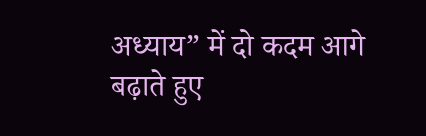अध्याय” में दो कदम आगे बढ़ाते हुए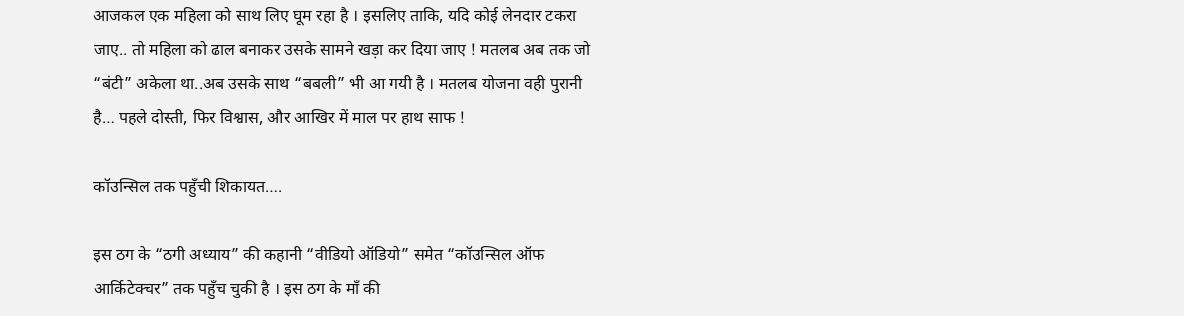आजकल एक महिला को साथ लिए घूम रहा है । इसलिए ताकि, यदि कोई लेनदार टकरा जाए.. तो महिला को ढाल बनाकर उसके सामने खड़ा कर दिया जाए ! मतलब अब तक जो “बंटी” अकेला था..अब उसके साथ “बबली” भी आ गयी है । मतलब योजना वही पुरानी है… पहले दोस्ती, फिर विश्वास, और आखिर में माल पर हाथ साफ !

कॉउन्सिल तक पहुँची शिकायत….

इस ठग के “ठगी अध्याय” की कहानी “वीडियो ऑडियो” समेत “कॉउन्सिल ऑफ आर्किटेक्चर” तक पहुँच चुकी है । इस ठग के माँ की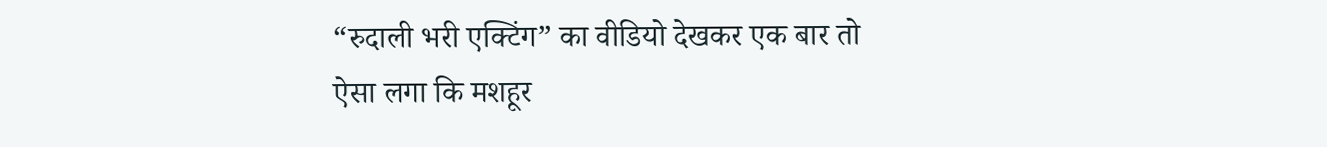“रुदाली भरी एक्टिंग” का वीडियो देखकर एक बार तो ऐसा लगा कि मशहूर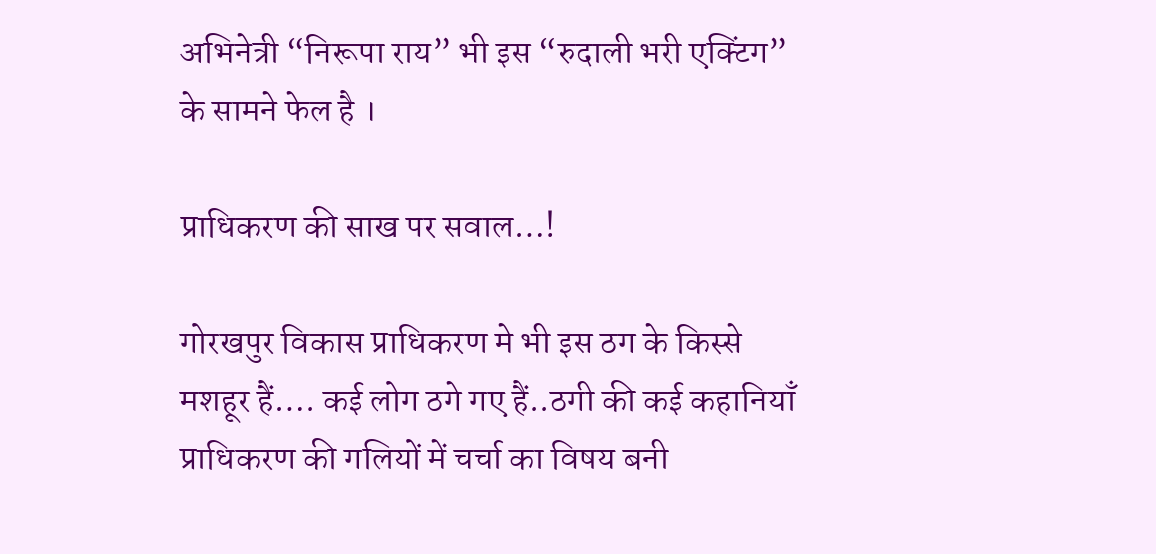अभिनेत्री “निरूपा राय” भी इस “रुदाली भरी एक्टिंग” के सामने फेल है ।

प्राधिकरण की साख पर सवाल…!

गोरखपुर विकास प्राधिकरण मे भी इस ठग के किस्से मशहूर हैं…. कई लोग ठगे गए हैं..ठगी की कई कहानियाँ प्राधिकरण की गलियों में चर्चा का विषय बनी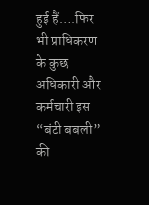हुई हैं….फिर भी प्राधिकरण के कुछ अधिकारी और कर्मचारी इस “बंटी बबली” की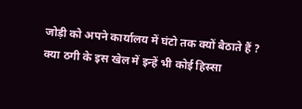जोड़ी को अपने कार्यालय में घंटो तक क्यों बैठाते हैं ? क्या ठगी के इस खेल में इन्हें भी कोई हिस्सा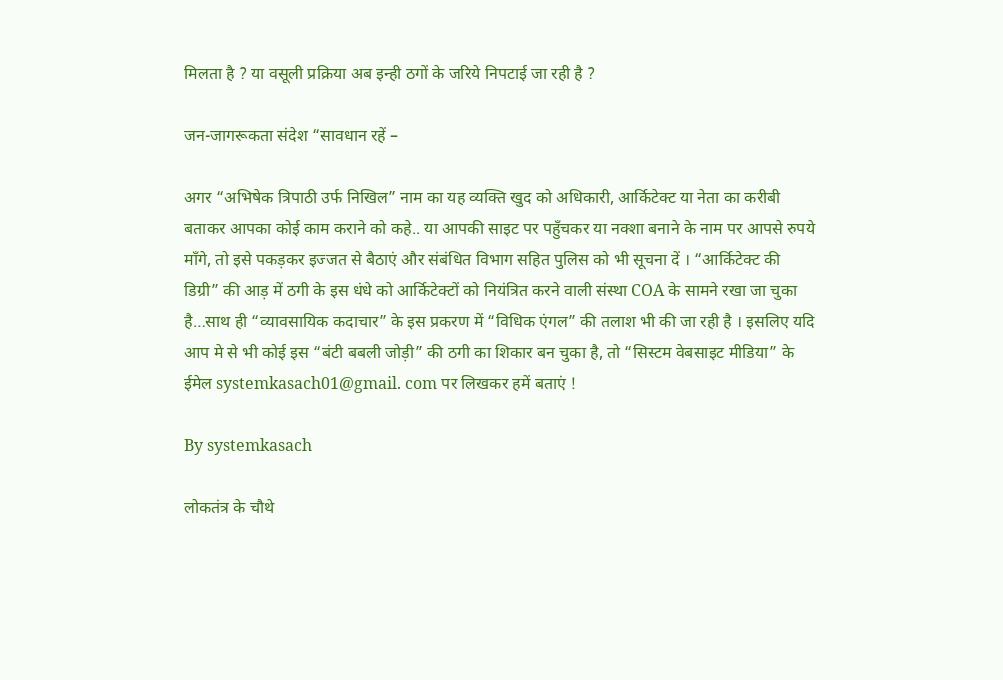मिलता है ? या वसूली प्रक्रिया अब इन्ही ठगों के जरिये निपटाई जा रही है ?

जन-जागरूकता संदेश “सावधान रहें –

अगर “अभिषेक त्रिपाठी उर्फ निखिल” नाम का यह व्यक्ति खुद को अधिकारी, आर्किटेक्ट या नेता का करीबी बताकर आपका कोई काम कराने को कहे.. या आपकी साइट पर पहुँचकर या नक्शा बनाने के नाम पर आपसे रुपये माँगे, तो इसे पकड़कर इज्जत से बैठाएं और संबंधित विभाग सहित पुलिस को भी सूचना दें । “आर्किटेक्ट की डिग्री” की आड़ में ठगी के इस धंधे को आर्किटेक्टों को नियंत्रित करने वाली संस्था COA के सामने रखा जा चुका है…साथ ही “व्यावसायिक कदाचार” के इस प्रकरण में “विधिक एंगल” की तलाश भी की जा रही है । इसलिए यदि आप मे से भी कोई इस “बंटी बबली जोड़ी” की ठगी का शिकार बन चुका है, तो “सिस्टम वेबसाइट मीडिया” के ईमेल systemkasach01@gmail. com पर लिखकर हमें बताएं !

By systemkasach

लोकतंत्र के चौथे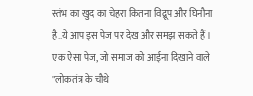स्तंभ का खुद का चेहरा कितना विद्रूप और घिनौना है..ये आप इस पेज पर देख और समझ सकते हैं । एक ऐसा पेज, जो समाज को आईना दिखाने वाले "लोकतंत्र के चौथे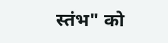स्तंभ" को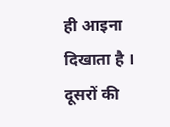ही आइना दिखाता है । दूसरों की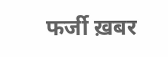फर्जी ख़बर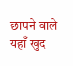छापने वाले यहाँ खुद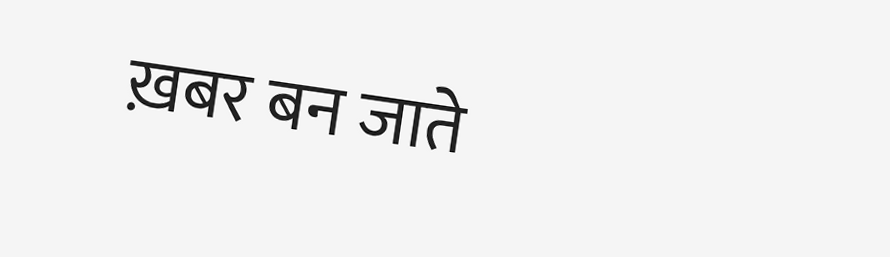ख़बर बन जाते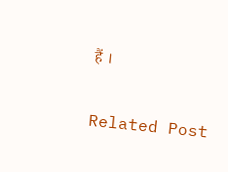हैं ।

Related Post